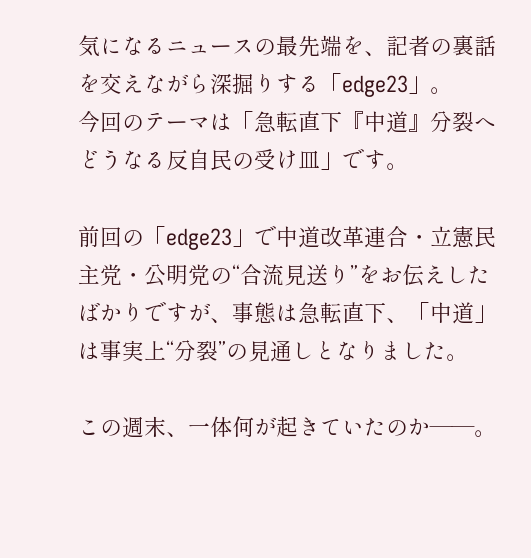気になるニュースの最先端を、記者の裏話を交えながら深掘りする「edge23」。
今回のテーマは「急転直下『中道』分裂へ どうなる反自民の受け皿」です。

前回の「edge23」で中道改革連合・立憲民主党・公明党の“合流見送り”をお伝えしたばかりですが、事態は急転直下、「中道」は事実上“分裂”の見通しとなりました。

この週末、一体何が起きていたのか――。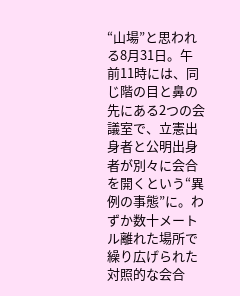“山場”と思われる8月31日。午前11時には、同じ階の目と鼻の先にある2つの会議室で、立憲出身者と公明出身者が別々に会合を開くという“異例の事態”に。わずか数十メートル離れた場所で繰り広げられた対照的な会合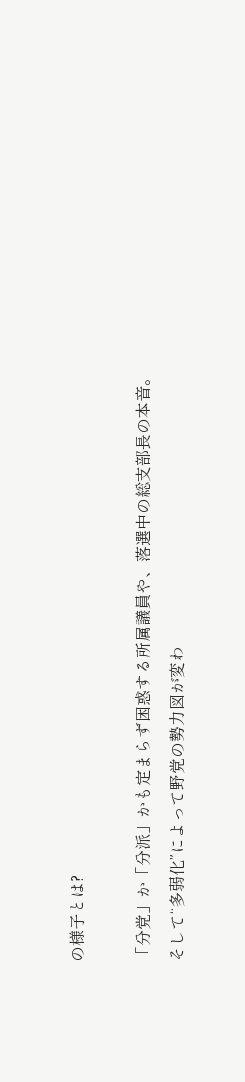の様子とは?

「分党」か「分派」かも定まらず困惑する所属議員や、落選中の総支部長の本音。
そして“多弱化”によって野党の勢力図が変わ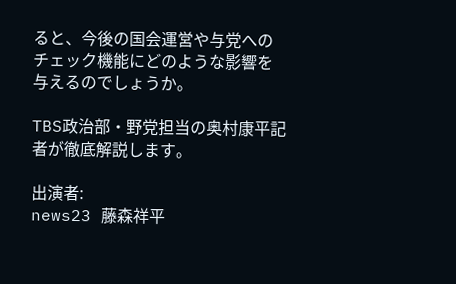ると、今後の国会運営や与党へのチェック機能にどのような影響を与えるのでしょうか。

TBS政治部・野党担当の奥村康平記者が徹底解説します。

出演者:
news23 藤森祥平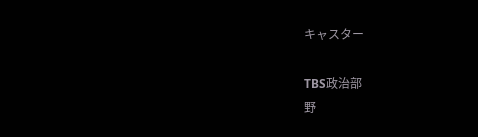キャスター

TBS政治部
野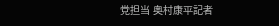党担当 奥村康平記者